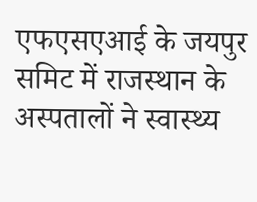एफएसएआई के जयपुर समिट में राजस्थान के अस्पतालों ने स्वास्थ्य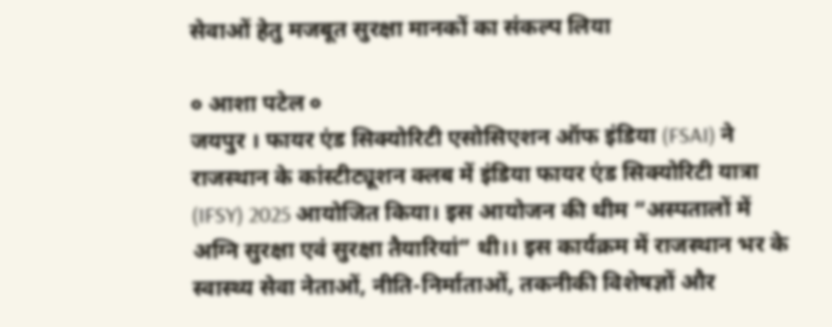सेवाओं हेतु मजबूत सुरक्षा मानकों का संकल्प लिया

० आशा पटेल ०
जयपुर । फायर एंड सिक्योरिटी एसोसिएशन ऑफ इंडिया (FSAI) ने राजस्थान के कांस्टीट्यूशन क्लब में इंडिया फायर एंड सिक्योरिटी यात्रा (IFSY) 2025 आयोजित किया। इस आयोजन की थीम “अस्पतालों में अग्नि सुरक्षा एवं सुरक्षा तैयारियां” थी।। इस कार्यक्रम में राजस्थान भर के स्वास्थ्य सेवा नेताओं, नीति-निर्माताओं, तकनीकी विशेषज्ञों और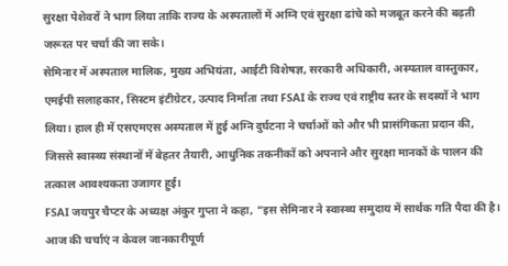सुरक्षा पेशेवरों ने भाग लिया ताकि राज्य के अस्पतालों में अग्नि एवं सुरक्षा ढांचे को मजबूत करने की बढ़ती जरूरत पर चर्चा की जा सके।
सेमिनार में अस्पताल मालिक, मुख्य अभियंता, आईटी विशेषज्ञ, सरकारी अधिकारी, अस्पताल वास्तुकार, एमईपी सलाहकार, सिस्टम इंटीग्रेटर, उत्पाद निर्माता तथा FSAI के राज्य एवं राष्ट्रीय स्तर के सदस्यों ने भाग लिया। हाल ही में एसएमएस अस्पताल में हुई अग्नि दुर्घटना ने चर्चाओं को और भी प्रासंगिकता प्रदान की, जिससे स्वास्थ्य संस्थानों में बेहतर तैयारी, आधुनिक तकनीकों को अपनाने और सुरक्षा मानकों के पालन की तत्काल आवश्यकता उजागर हुई।
FSAI जयपुर चैप्टर के अध्यक्ष अंकुर गुप्ता ने कहा, “इस सेमिनार ने स्वास्थ्य समुदाय में सार्थक गति पैदा की है। आज की चर्चाएं न केवल जानकारीपूर्ण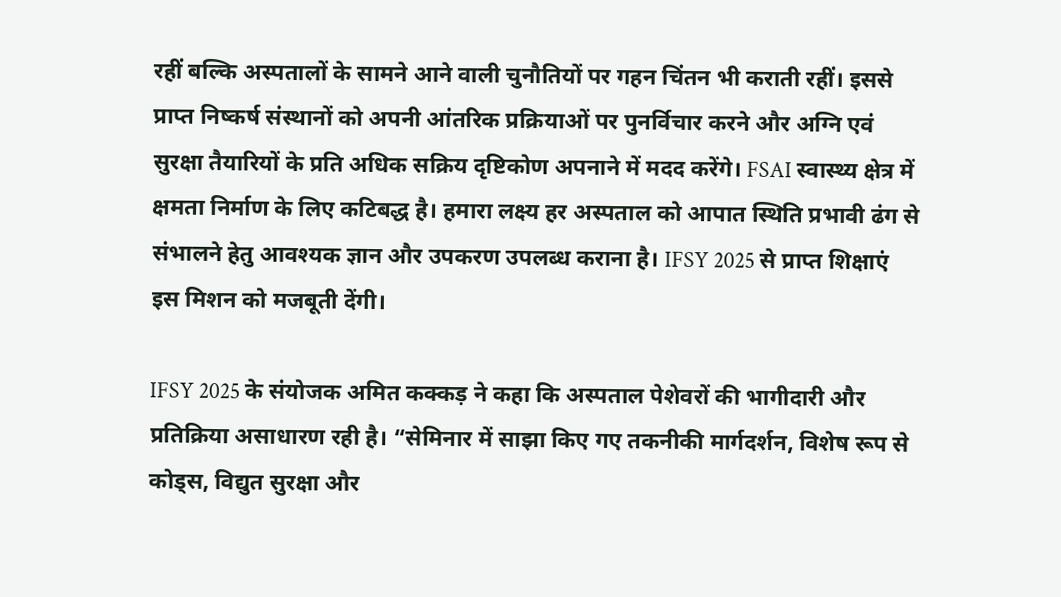रहीं बल्कि अस्पतालों के सामने आने वाली चुनौतियों पर गहन चिंतन भी कराती रहीं। इससे प्राप्त निष्कर्ष संस्थानों को अपनी आंतरिक प्रक्रियाओं पर पुनर्विचार करने और अग्नि एवं सुरक्षा तैयारियों के प्रति अधिक सक्रिय दृष्टिकोण अपनाने में मदद करेंगे। FSAI स्वास्थ्य क्षेत्र में क्षमता निर्माण के लिए कटिबद्ध है। हमारा लक्ष्य हर अस्पताल को आपात स्थिति प्रभावी ढंग से संभालने हेतु आवश्यक ज्ञान और उपकरण उपलब्ध कराना है। IFSY 2025 से प्राप्त शिक्षाएं इस मिशन को मजबूती देंगी।

IFSY 2025 के संयोजक अमित कक्कड़ ने कहा कि अस्पताल पेशेवरों की भागीदारी और प्रतिक्रिया असाधारण रही है। “सेमिनार में साझा किए गए तकनीकी मार्गदर्शन, विशेष रूप से कोड्स, विद्युत सुरक्षा और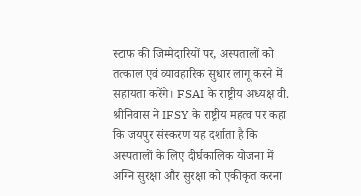स्टाफ की जिम्मेदारियों पर, अस्पतालों को तत्काल एवं व्यावहारिक सुधार लागू करने में सहायता करेंगे। FSAI के राष्ट्रीय अध्यक्ष वी. श्रीनिवास ने IFSY के राष्ट्रीय महत्व पर कहा कि जयपुर संस्करण यह दर्शाता है कि अस्पतालों के लिए दीर्घकालिक योजना में अग्नि सुरक्षा और सुरक्षा को एकीकृत करना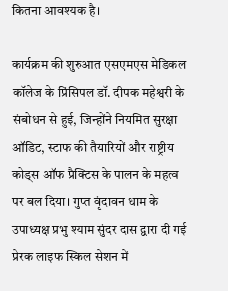कितना आवश्यक है।

कार्यक्रम की शुरुआत एसएमएस मेडिकल कॉलेज के प्रिंसिपल डॉ. दीपक महेश्वरी के संबोधन से हुई, जिन्होंने नियमित सुरक्षा ऑडिट, स्टाफ की तैयारियों और राष्ट्रीय कोड्स ऑफ प्रैक्टिस के पालन के महत्व पर बल दिया। गुप्त वृंदावन धाम के उपाध्यक्ष प्रभु श्याम सुंदर दास द्वारा दी गई प्रेरक लाइफ स्किल सेशन में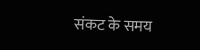संकट के समय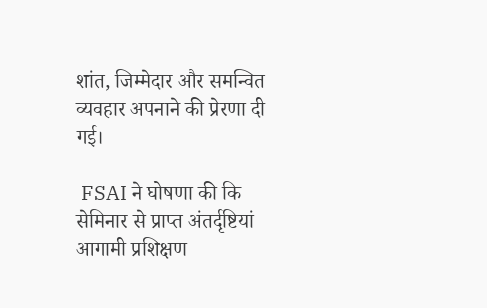शांत, जिम्मेदार और समन्वित व्यवहार अपनाने की प्रेरणा दी गई।

 FSAI ने घोषणा की कि सेमिनार से प्राप्त अंतर्दृष्टियां आगामी प्रशिक्षण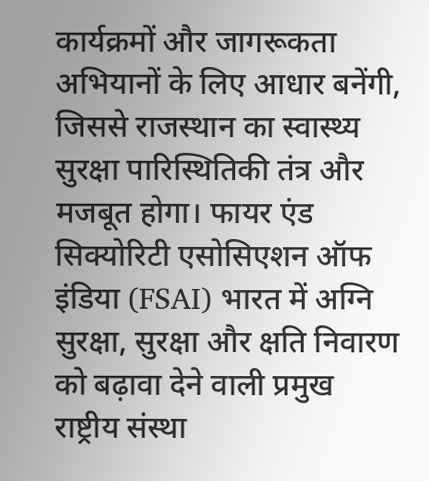कार्यक्रमों और जागरूकता अभियानों के लिए आधार बनेंगी, जिससे राजस्थान का स्वास्थ्य सुरक्षा पारिस्थितिकी तंत्र और मजबूत होगा। फायर एंड सिक्योरिटी एसोसिएशन ऑफ इंडिया (FSAI) भारत में अग्नि सुरक्षा, सुरक्षा और क्षति निवारण को बढ़ावा देने वाली प्रमुख राष्ट्रीय संस्था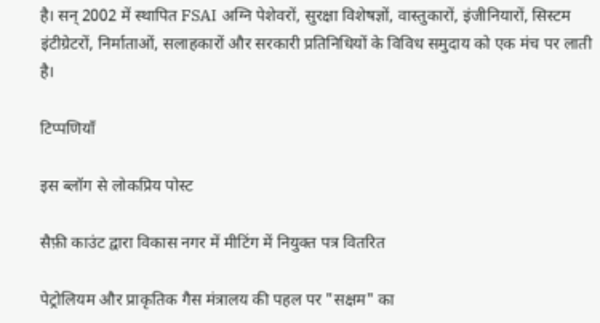है। सन् 2002 में स्थापित FSAI अग्नि पेशेवरों, सुरक्षा विशेषज्ञों, वास्तुकारों, इंजीनियारों, सिस्टम इंटीग्रेटरों, निर्माताओं, सलाहकारों और सरकारी प्रतिनिधियों के विविध समुदाय को एक मंच पर लाती है।

टिप्पणियाँ

इस ब्लॉग से लोकप्रिय पोस्ट

सैफ़ी काउंट द्वारा विकास नगर में मीटिंग में नियुक्त पत्र वितरित

पेट्रोलियम और प्राकृतिक गैस मंत्रालय की पहल पर "सक्षम" का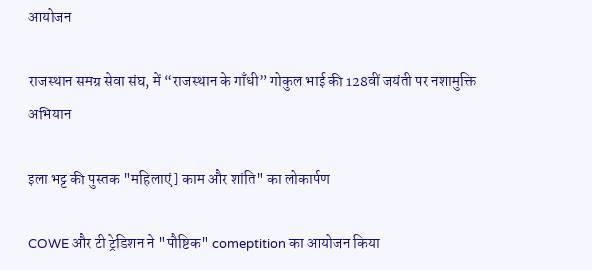आयोजन

राजस्थान समग्र सेवा संघ, में “राजस्थान के गाँधी” गोकुल भाई की 128वीं जयंती पर नशामुक्ति अभियान

इला भट्ट की पुस्तक "महिलाएं] काम और शांति" का लोकार्पण

COWE और टी ट्रेडिशन ने "पौष्टिक" comeptition का आयोजन किया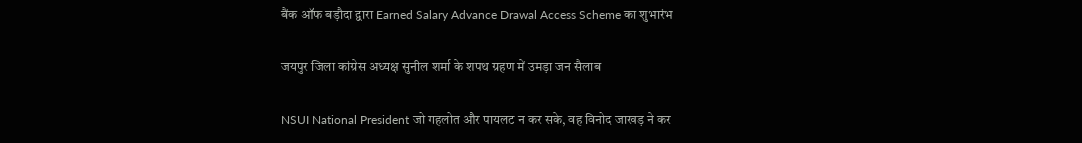बैंक ऑफ बड़ौदा द्वारा Earned Salary Advance Drawal Access Scheme का शुभारंभ

जयपुर जिला कांग्रेस अध्यक्ष सुनील शर्मा के शपथ ग्रहण में उमड़ा जन सैलाब

NSUI National President जो गहलोत और पायलट न कर सके, वह विनोद जाखड़ ने कर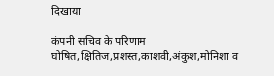दिखाया

कंपनी सचिव के परिणाम घोषित,क्षितिज,प्रशस्त,काशवी,अंकुश,मोनिशा व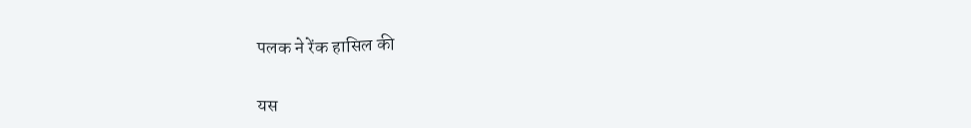पलक ने रेंक हासिल की

यस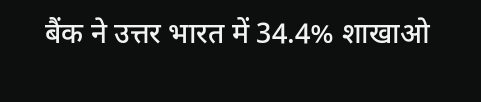बैंक ने उत्तर भारत में 34.4% शाखाओ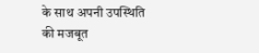के साथ अपनी उपस्थिति की मजबूत